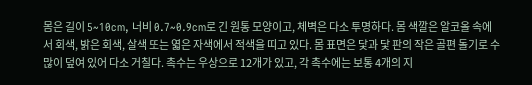몸은 길이 5~10cm, 너비 0.7~0.9cm로 긴 원통 모양이고, 체벽은 다소 투명하다. 몸 색깔은 알코올 속에서 회색, 밝은 회색, 살색 또는 엷은 자색에서 적색을 띠고 있다. 몸 표면은 닻과 닻 판의 작은 골편 돌기로 수많이 덮여 있어 다소 거칠다. 촉수는 우상으로 12개가 있고, 각 촉수에는 보통 4개의 지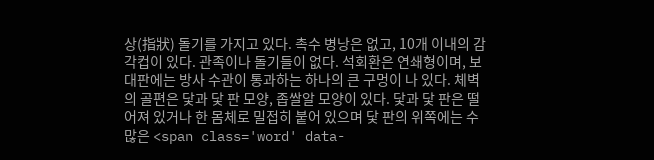상(指狀) 돌기를 가지고 있다. 촉수 병낭은 없고, 10개 이내의 감각컵이 있다. 관족이나 돌기들이 없다. 석회환은 연쇄형이며, 보대판에는 방사 수관이 통과하는 하나의 큰 구멍이 나 있다. 체벽의 골편은 닻과 닻 판 모양, 좁쌀알 모양이 있다. 닻과 닻 판은 떨어져 있거나 한 몸체로 밀접히 붙어 있으며 닻 판의 위쪽에는 수많은 <span class='word' data-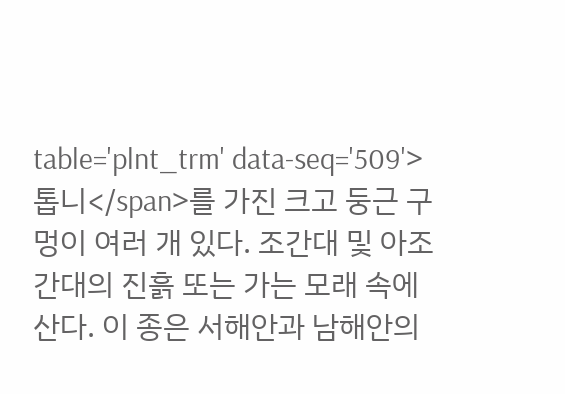table='plnt_trm' data-seq='509'>톱니</span>를 가진 크고 둥근 구멍이 여러 개 있다. 조간대 및 아조간대의 진흙 또는 가는 모래 속에 산다. 이 종은 서해안과 남해안의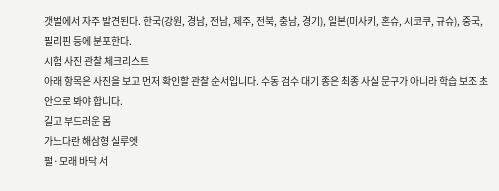갯벌에서 자주 발견된다. 한국(강원, 경남, 전남, 제주, 전북, 충남, 경기), 일본(미사키, 혼슈, 시코쿠, 규슈), 중국, 필리핀 등에 분포한다.
시험 사진 관찰 체크리스트
아래 항목은 사진을 보고 먼저 확인할 관찰 순서입니다. 수동 검수 대기 종은 최종 사실 문구가 아니라 학습 보조 초안으로 봐야 합니다.
길고 부드러운 몸
가느다란 해삼형 실루엣
펄·모래 바닥 서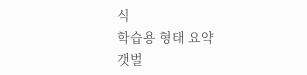식
학습용 형태 요약
갯벌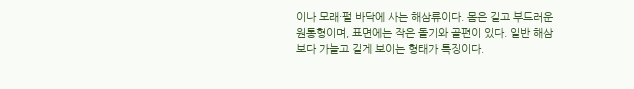이나 모래·펄 바닥에 사는 해삼류이다. 몸은 길고 부드러운 원통형이며, 표면에는 작은 돌기와 골편이 있다. 일반 해삼보다 가늘고 길게 보이는 형태가 특징이다.